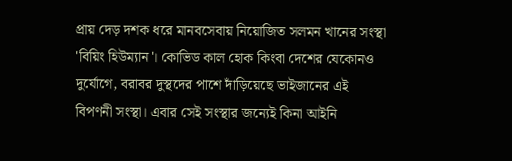প্রায় দেড় দশক ধরে মানবসেবায় নিয়োজিত সলমন খানের সংস্থা 'বিয়িং হিউম্যান'। কোভিড কাল হোক কিংবা দেশের যেকোনও দুর্যোগে, বরাবর দুস্থদের পাশে দাঁড়িয়েছে ভাইজানের এই বিপণনী সংস্থা। এবার সেই সংস্থার জন্যেই কিনা আইনি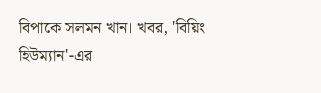বিপাকে সলমন খান। খবর, 'বিয়িং হিউম্যান'-এর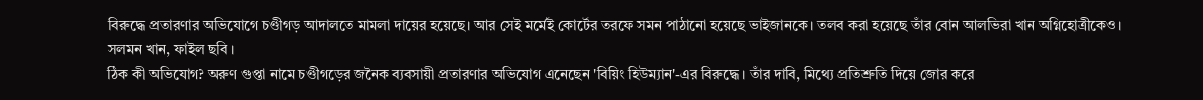বিরুদ্ধে প্রতারণার অভিযোগে চণ্ডীগড় আদালতে মামলা দায়ের হয়েছে। আর সেই মর্মেই কোর্টের তরফে সমন পাঠানো হয়েছে ভাইজানকে। তলব করা হয়েছে তাঁর বোন আলভিরা খান অগ্নিহোত্রীকেও।
সলমন খান, ফাইল ছবি ।
ঠিক কী অভিযোগ? অরুণ গুপ্তা নামে চণ্ডীগড়ের জনৈক ব্যবসায়ী প্রতারণার অভিযোগ এনেছেন 'বিয়িং হিউম্যান'-এর বিরুদ্ধে। তাঁর দাবি, মিথ্যে প্রতিশ্রুতি দিয়ে জোর করে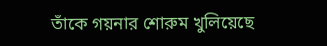তাঁকে গয়নার শোরুম খুলিয়েছে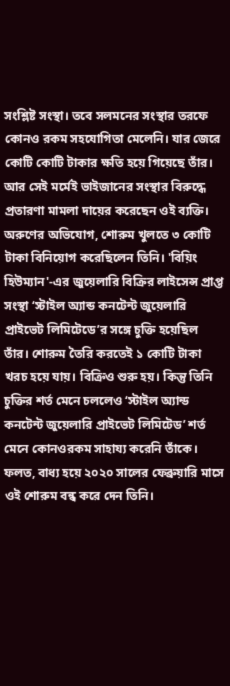সংশ্লিষ্ট সংস্থা। তবে সলমনের সংস্থার তরফে কোনও রকম সহযোগিতা মেলেনি। যার জেরে কোটি কোটি টাকার ক্ষতি হয়ে গিয়েছে তাঁর। আর সেই মর্মেই ভাইজানের সংস্থার বিরুদ্ধে প্রতারণা মামলা দায়ের করেছেন ওই ব্যক্তি। অরুণের অভিযোগ, শোরুম খুলতে ৩ কোটি টাকা বিনিয়োগ করেছিলেন তিনি। 'বিয়িং হিউম্যান'-এর জুয়েলারি বিক্রির লাইসেন্স প্রাপ্ত সংস্থা ‘স্টাইল অ্যান্ড কনটেন্ট জুয়েলারি প্রাইভেট লিমিটেডে’র সঙ্গে চুক্তি হয়েছিল তাঁর। শোরুম তৈরি করতেই ১ কোটি টাকা খরচ হয়ে যায়। বিক্রিও শুরু হয়। কিন্তু তিনি চুক্তির শর্ত মেনে চললেও ‘স্টাইল অ্যান্ড কনটেন্ট জুয়েলারি প্রাইভেট লিমিটেড’ শর্ত মেনে কোনওরকম সাহায্য করেনি তাঁকে। ফলত, বাধ্য হয়ে ২০২০ সালের ফেব্রুয়ারি মাসে ওই শোরুম বন্ধ করে দেন তিনি।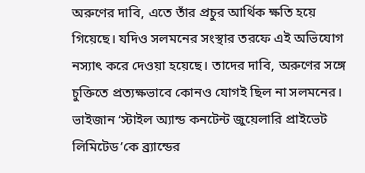অরুণের দাবি, এতে তাঁর প্রচুর আর্থিক ক্ষতি হয়ে গিয়েছে। যদিও সলমনের সংস্থার তরফে এই অভিযোগ নস্যাৎ করে দেওয়া হয়েছে। তাদের দাবি, অরুণের সঙ্গে চুক্তিতে প্রত্যক্ষভাবে কোনও যোগই ছিল না সলমনের। ভাইজান ‘স্টাইল অ্যান্ড কনটেন্ট জুয়েলারি প্রাইভেট লিমিটেড’কে ব্র্যান্ডের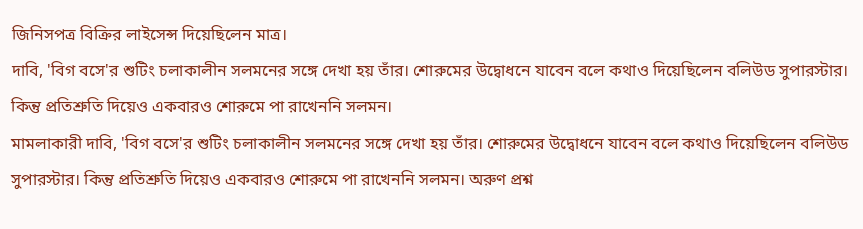জিনিসপত্র বিক্রির লাইসেন্স দিয়েছিলেন মাত্র।
দাবি, 'বিগ বসে'র শুটিং চলাকালীন সলমনের সঙ্গে দেখা হয় তাঁর। শোরুমের উদ্বোধনে যাবেন বলে কথাও দিয়েছিলেন বলিউড সুপারস্টার। কিন্তু প্রতিশ্রুতি দিয়েও একবারও শোরুমে পা রাখেননি সলমন।
মামলাকারী দাবি, 'বিগ বসে'র শুটিং চলাকালীন সলমনের সঙ্গে দেখা হয় তাঁর। শোরুমের উদ্বোধনে যাবেন বলে কথাও দিয়েছিলেন বলিউড সুপারস্টার। কিন্তু প্রতিশ্রুতি দিয়েও একবারও শোরুমে পা রাখেননি সলমন। অরুণ প্রশ্ন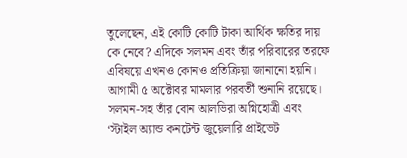তুলেছেন, এই কোটি কোটি টাকা আর্থিক ক্ষতির দায় কে নেবে? এদিকে সলমন এবং তাঁর পরিবারের তরফে এবিষয়ে এখনও কোনও প্রতিক্রিয়া জানানো হয়নি। আগামী ৫ অক্টোবর মামলার পরবর্তী শুনানি রয়েছে। সলমন-সহ তাঁর বোন আলভিরা অগ্নিহোত্রী এবং ‘স্টাইল অ্যান্ড কনটেন্ট জুয়েলারি প্রাইভেট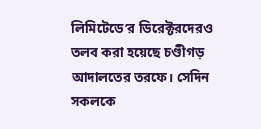লিমিটেডে’র ডিরেক্টরদেরও তলব করা হয়েছে চণ্ডীগড় আদালতের তরফে। সেদিন সকলকে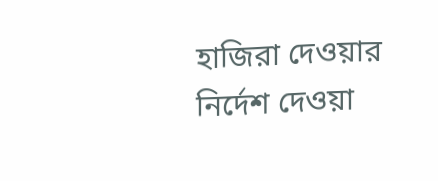হাজিরা দেওয়ার নির্দেশ দেওয়া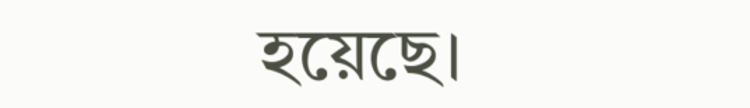হয়েছে।